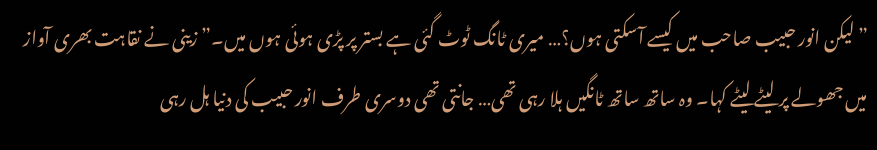”لیکن انور حبیب صاحب میں کیسے آسکتی ہوں؟… میری ٹانگ ٹوٹ گئی ہے بستر پر پڑی ہوئی ہوں میں۔” زینی نے نقاہت بھری آواز میں جھولے پر لیٹے لیٹے کہا۔ وہ ساتھ ساتھ ٹانگیں ہلا رہی تھی… جانتی تھی دوسری طرف انور حبیب کی دنیا ہل رہی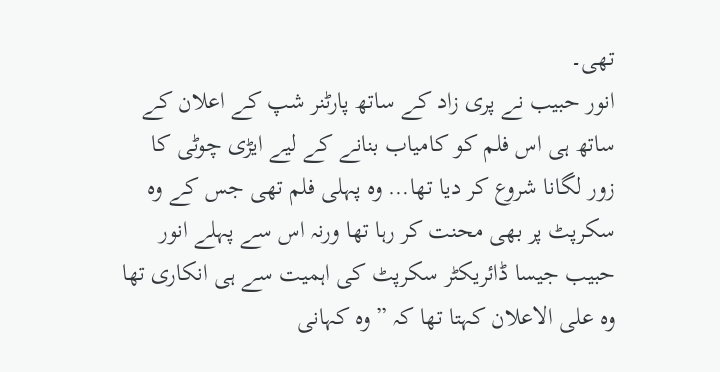تھی۔
انور حبیب نے پری زاد کے ساتھ پارٹنر شپ کے اعلان کے ساتھ ہی اس فلم کو کامیاب بنانے کے لیے ایڑی چوٹی کا زور لگانا شروع کر دیا تھا… وہ پہلی فلم تھی جس کے وہ سکرپٹ پر بھی محنت کر رہا تھا ورنہ اس سے پہلے انور حبیب جیسا ڈائریکٹر سکرپٹ کی اہمیت سے ہی انکاری تھا وہ علی الاعلان کہتا تھا کہ ”وہ کہانی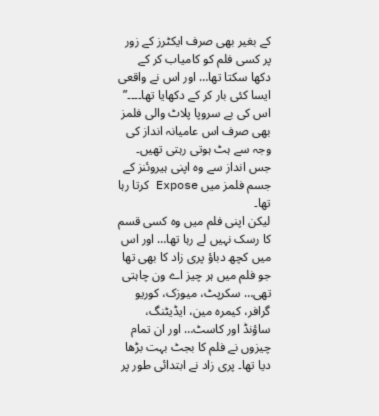کے بغیر بھی صرف ایکٹرز کے زور پر کسی فلم کو کامیاب کر کے دکھا سکتا تھا… اور اس نے واقعی ایسا کئی بار کر کے دکھایا تھا۔۔۔۔” اس کی بے سروپا پلاٹ والی فلمز بھی صرف اس عامیانہ انداز کی وجہ سے ہٹ ہوتی رہتی تھیں۔ جس انداز سے وہ اپنی ہیروئنز کے جسم فلمز میں Expose کرتا رہا تھا۔
لیکن اپنی فلم میں وہ کسی قسم کا رسک نہیں لے رہا تھا… اور اس میں کچھ دباؤ پری زاد کا بھی تھا جو فلم میں ہر چیز اے ون چاہتی تھی… سکرپٹ، میوزک، کوریو گرافر، کیمرہ مین، ایڈیٹنگ، ساؤنڈ اور کاسٹ… اور ان تمام چیزوں نے فلم کا بجٹ بہت بڑھا دیا تھا۔ پری زاد نے ابتدائی طور پر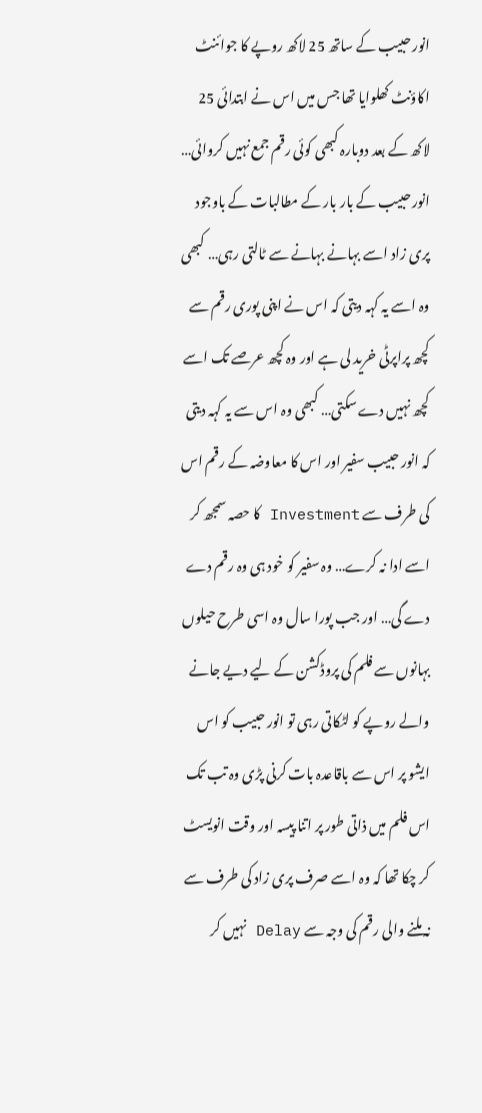انور حبیب کے ساتھ 25 لاکھ روپے کا جوائنٹ اکاؤنٹ کھلوایا تھا جس میں اس نے ابتدائی 25 لاکھ کے بعد دوبارہ کبھی کوئی رقم جمع نہیں کروائی… انور حبیب کے بار بار کے مطالبات کے باوجود پری زاد اسے بہانے بہانے سے ٹالتی رہی… کبھی وہ اسے یہ کہہ دیتی کہ اس نے اپنی پوری رقم سے کچھ پراپرٹی خرید لی ہے اور وہ کچھ عرصے تک اسے کچھ نہیں دے سکتی… کبھی وہ اس سے یہ کہہ دیتی کہ انور حبیب سفیر اور اس کا معاوضہ کے رقم اس کی طرف سے Investment کا حصہ سمجھ کر اسے ادا نہ کرے… وہ سفیر کو خود ہی وہ رقم دے دے گی… اور جب پورا سال وہ اسی طرح حیلوں بہانوں سے فلم کی پروڈکشن کے لیے دیے جانے والے روپے کو لٹکاتی رہی تو انور حبیب کو اس ایشو پر اس سے باقاعدہ بات کرنی پڑی وہ تب تک اس فلم میں ذاتی طور پر اتنا پیسہ اور وقت انویسٹ کر چکا تھا کہ وہ اسے صرف پری زاد کی طرف سے نہ ملنے والی رقم کی وجہ سے Delay نہیں کر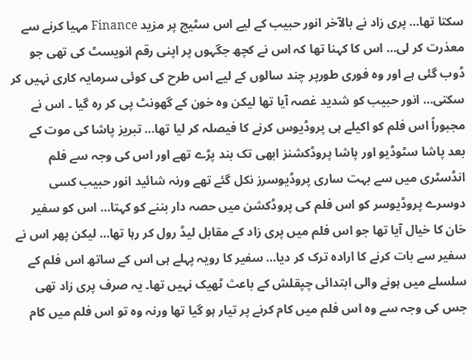سکتا تھا… پری زاد نے بالآخر انور حبیب کے لیے اس سٹیج پر مزید Finance مہیا کرنے سے معذرت کر لی… اس کا کہنا تھا کہ اس نے کچھ جگہوں پر اپنی رقم انویسٹ کی تھی جو ڈوب گئی ہے اور وہ فوری طورپر چند سالوں کے لیے اس طرح کی کوئی سرمایہ کاری نہیں کر سکتی… انور حبیب کو شدید غصہ آیا تھا لیکن وہ خون کے گھونٹ پی کر رہ گیا ۔ اس نے مجبوراً اس فلم کو اکیلے ہی پروڈیوس کرنے کا فیصلہ کر لیا تھا… تبریز پاشا کی موت کے بعد پاشا سٹوڈیو اور پاشا پروڈکشنز ابھی تک بند پڑے تھے اور اس کی وجہ سے فلم انڈسٹری میں سے بہت ساری پروڈیوسرز نکل گئے تھے ورنہ شائید انور حبیب کسی دوسرے پروڈیوسر کو اس فلم کی پروڈکشن میں حصہ دار بننے کو کہتا… اس کو سفیر خان کا خیال آیا تھا جو اس فلم میں پری زاد کے مقابل لیڈ رول کر رہا تھا… لیکن پھر اس نے سفیر سے بات کرنے کا ارادہ ترک کر دیا… سفیر کا رویہ پہلے ہی اس کے ساتھ اس فلم کے سلسلے میں ہونے والی ابتدائی چپقلش کے باعث ٹھیک نہیں تھا۔ یہ صرف پری زاد تھی جس کی وجہ سے وہ اس فلم میں کام کرنے پر تیار ہو گیا تھا ورنہ وہ تو اس فلم میں کام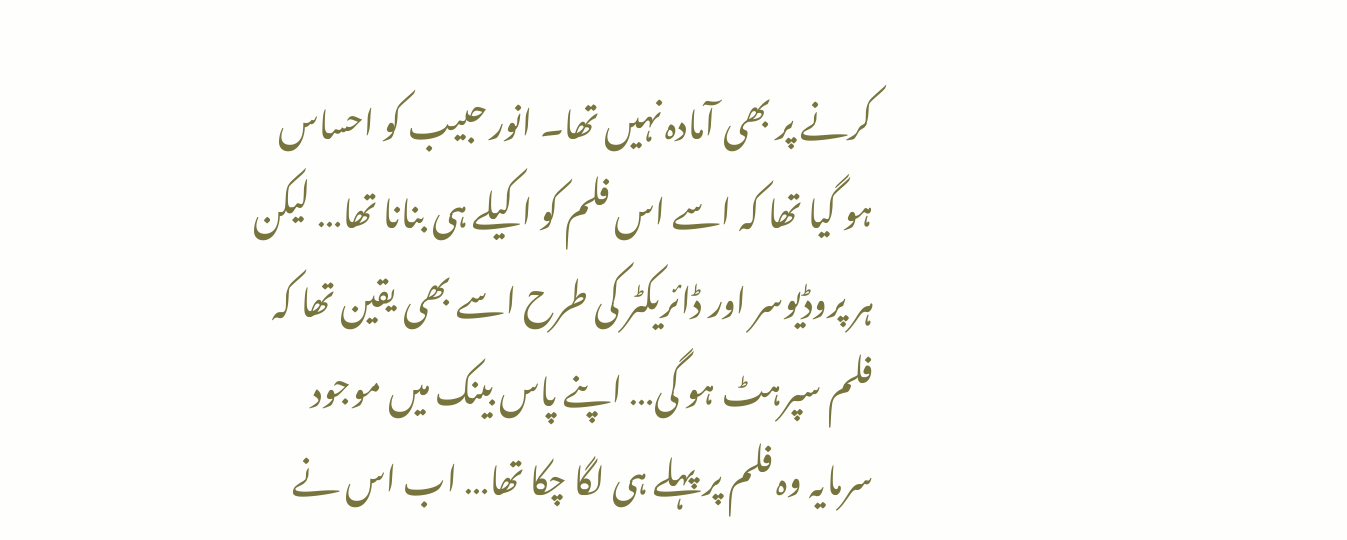کرنے پر بھی آمادہ نہیں تھا۔ انور حبیب کو احساس ہو گیا تھا کہ اسے اس فلم کو اکیلے ہی بنانا تھا… لیکن ہر پروڈیوسر اور ڈائریکٹر کی طرح اسے بھی یقین تھا کہ فلم سپرہٹ ہو گی… اپنے پاس بینک میں موجود سرمایہ وہ فلم پر پہلے ہی لگا چکا تھا… اب اس نے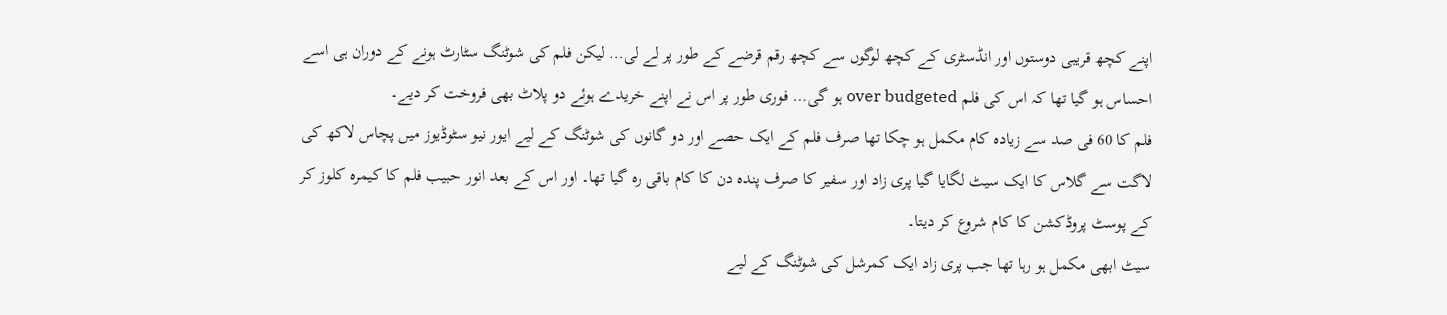اپنے کچھ قریبی دوستوں اور انڈسٹری کے کچھ لوگوں سے کچھ رقم قرضے کے طور پر لے لی… لیکن فلم کی شوٹنگ سٹارٹ ہونے کے دوران ہی اسے احساس ہو گیا تھا کہ اس کی فلم over budgeted ہو گی… فوری طور پر اس نے اپنے خریدے ہوئے دو پلاٹ بھی فروخت کر دیے۔
فلم کا 60 فی صد سے زیادہ کام مکمل ہو چکا تھا صرف فلم کے ایک حصے اور دو گانوں کی شوٹنگ کے لیے ایور نیو سٹوڈیوز میں پچاس لاکھ کی لاگت سے گلاس کا ایک سیٹ لگایا گیا پری زاد اور سفیر کا صرف پندہ دن کا کام باقی رہ گیا تھا۔ اور اس کے بعد انور حبیب فلم کا کیمرہ کلوز کر کے پوسٹ پروڈکشن کا کام شروع کر دیتا۔
سیٹ ابھی مکمل ہو رہا تھا جب پری زاد ایک کمرشل کی شوٹنگ کے لیے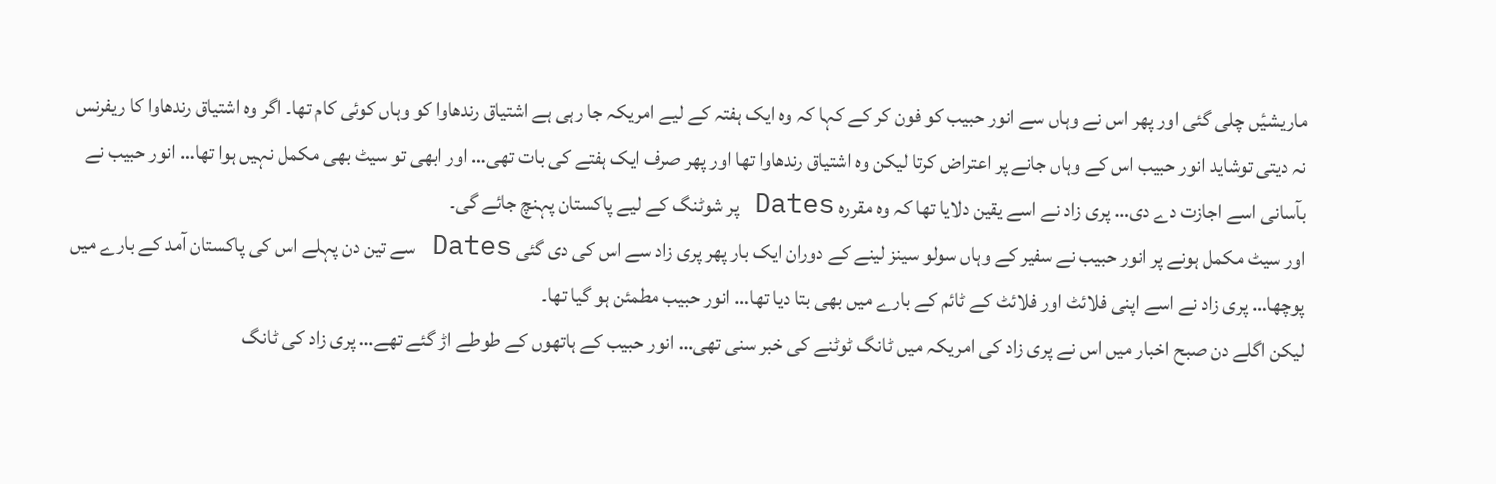ماریشیٔں چلی گئی اور پھر اس نے وہاں سے انور حبیب کو فون کر کے کہا کہ وہ ایک ہفتہ کے لیے امریکہ جا رہی ہے اشتیاق رندھاوا کو وہاں کوئی کام تھا۔ اگر وہ اشتیاق رندھاوا کا ریفرنس نہ دیتی توشاید انور حبیب اس کے وہاں جانے پر اعتراض کرتا لیکن وہ اشتیاق رندھاوا تھا اور پھر صرف ایک ہفتے کی بات تھی… اور ابھی تو سیٹ بھی مکمل نہیں ہوا تھا… انور حبیب نے بآسانی اسے اجازت دے دی… پری زاد نے اسے یقین دلایا تھا کہ وہ مقررہ Dates پر شوٹنگ کے لیے پاکستان پہنچ جائے گی۔
اور سیٹ مکمل ہونے پر انور حبیب نے سفیر کے وہاں سولو سینز لینے کے دوران ایک بار پھر پری زاد سے اس کی دی گئی Dates سے تین دن پہلے اس کی پاکستان آمد کے بارے میں پوچھا… پری زاد نے اسے اپنی فلائٹ اور فلائٹ کے ٹائم کے بارے میں بھی بتا دیا تھا… انور حبیب مطمئن ہو گیا تھا۔
لیکن اگلے دن صبح اخبار میں اس نے پری زاد کی امریکہ میں ٹانگ ٹوٹنے کی خبر سنی تھی… انور حبیب کے ہاتھوں کے طوطے اڑ گئے تھے… پری زاد کی ٹانگ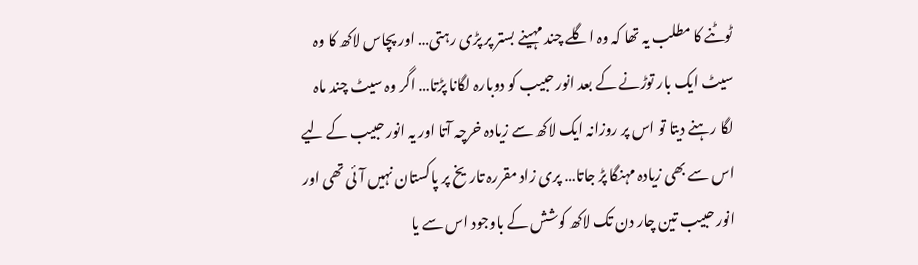ٹوٹنے کا مطلب یہ تھا کہ وہ اگلے چند مہینے بستر پر پڑی رہتی… اور پچاس لاکھ کا وہ سیٹ ایک بار توڑنے کے بعد انور حبیب کو دوبارہ لگانا پڑتا… اگر وہ سیٹ چند ماہ لگا رہنے دیتا تو اس پر روزانہ ایک لاکھ سے زیادہ خرچہ آتا اور یہ انور حبیب کے لیے اس سے بھی زیادہ مہنگا پڑ جاتا… پری زاد مقررہ تاریخ پر پاکستان نہیں آئی تھی اور انور حبیب تین چار دن تک لاکھ کوشش کے باوجود اس سے یا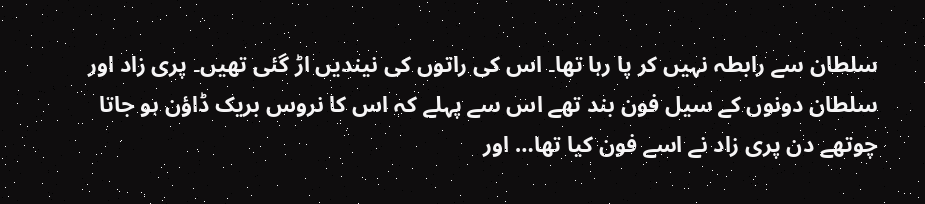سلطان سے رابطہ نہیں کر پا رہا تھا۔ اس کی راتوں کی نیندیں اڑ گئی تھیں۔ پری زاد اور سلطان دونوں کے سیل فون بند تھے اس سے پہلے کہ اس کا نروس بریک ڈاؤن ہو جاتا چوتھے دن پری زاد نے اسے فون کیا تھا… اور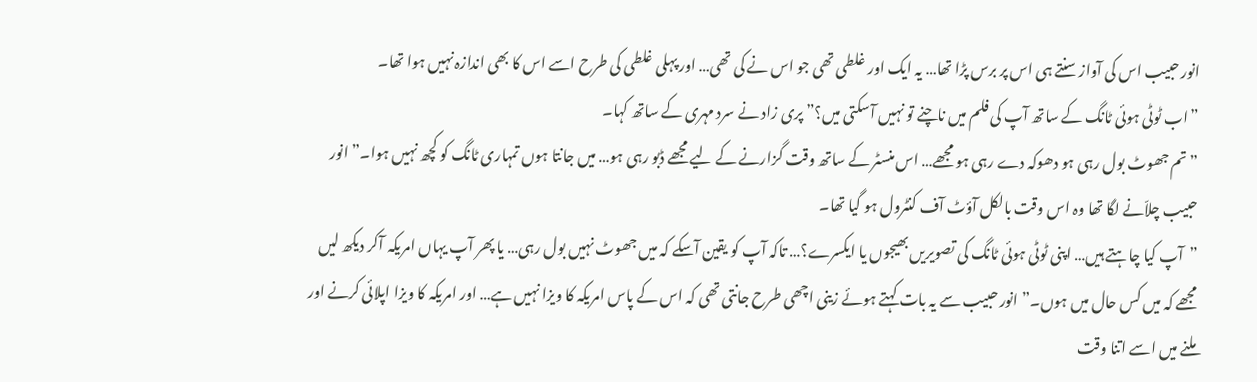انور حبیب اس کی آواز سنتے ہی اس پر برس پڑا تھا… یہ ایک اور غلطی تھی جو اس نے کی تھی… اور پہلی غلطی کی طرح اسے اس کا بھی اندازہ نہیں ہوا تھا۔
”اب ٹوٹی ہوئی ٹانگ کے ساتھ آپ کی فلم میں ناچنے تو نہیں آسکتی میں؟” پری زاد نے سرد مہری کے ساتھ کہا۔
”تم جھوٹ بول رہی ہو دھوکہ دے رہی ہو مجھے… اس منسٹر کے ساتھ وقت گزارنے کے لیے مجھے ڈبو رہی ہو… میں جانتا ہوں تمہاری ٹانگ کو کچھ نہیں ہوا۔” انور حبیب چلاّنے لگا تھا وہ اس وقت بالکل آؤٹ آف کنٹرول ہو گیا تھا۔
”آپ کیا چاہتے ہیں… اپنی ٹوٹی ہوئی ٹانگ کی تصویریں بھیجوں یا ایکسرے؟… تاکہ آپ کو یقین آسکے کہ میں جھوٹ نہیں بول رہی… یا پھر آپ یہاں امریکہ آکر دیکھ لیں مجھے کہ میں کس حال میں ہوں۔” انور حبیب سے یہ بات کہتے ہوئے زینی اچھی طرح جانتی تھی کہ اس کے پاس امریکہ کا ویزا نہیں ہے… اور امریکہ کا ویزا اپلائی کرنے اور ملنے میں اسے اتنا وقت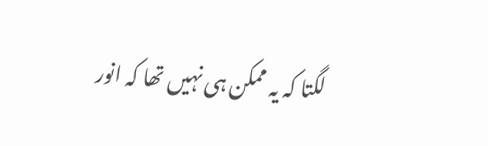لگتا کہ یہ ممکن ہی نہیں تھا کہ انور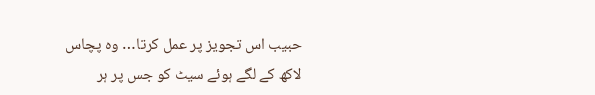حبیب اس تجویز پر عمل کرتا… وہ پچاس لاکھ کے لگے ہوئے سیٹ کو جس پر ہر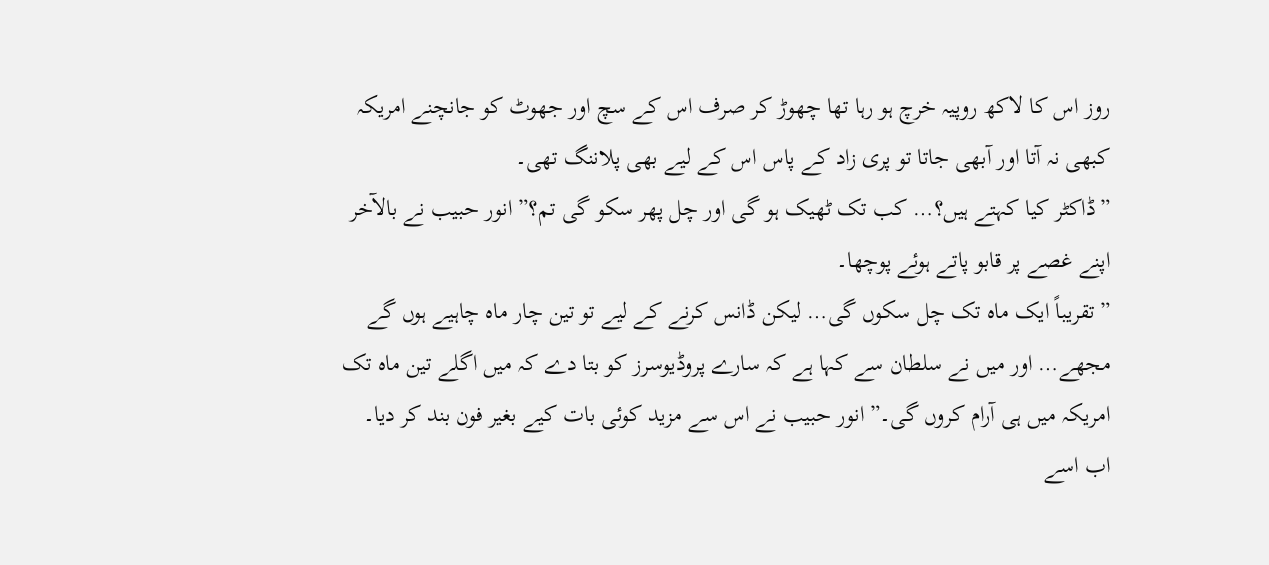روز اس کا لاکھ روپیہ خرچ ہو رہا تھا چھوڑ کر صرف اس کے سچ اور جھوٹ کو جانچنے امریکہ کبھی نہ آتا اور آبھی جاتا تو پری زاد کے پاس اس کے لیے بھی پلاننگ تھی۔
”ڈاکٹر کیا کہتے ہیں؟… کب تک ٹھیک ہو گی اور چل پھر سکو گی تم؟” انور حبیب نے بالآخر اپنے غصے پر قابو پاتے ہوئے پوچھا۔
”تقریباً ایک ماہ تک چل سکوں گی… لیکن ڈانس کرنے کے لیے تو تین چار ماہ چاہیے ہوں گے مجھے… اور میں نے سلطان سے کہا ہے کہ سارے پروڈیوسرز کو بتا دے کہ میں اگلے تین ماہ تک امریکہ میں ہی آرام کروں گی۔” انور حبیب نے اس سے مزید کوئی بات کیے بغیر فون بند کر دیا۔
اب اسے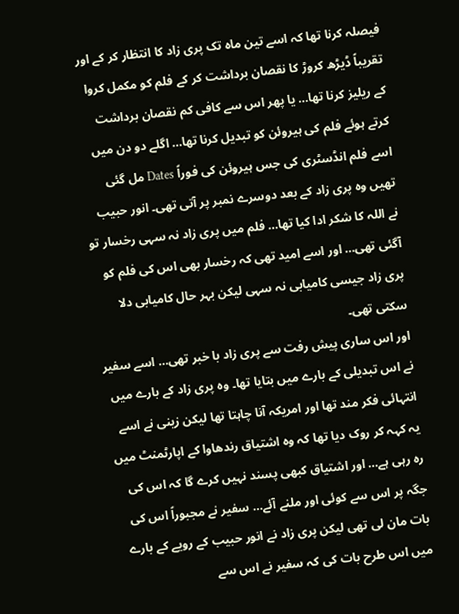فیصلہ کرنا تھا کہ اسے تین ماہ تک پری زاد کا انتظار کر کے اور تقریباً ڈیڑھ کروڑ کا نقصان برداشت کر کے فلم کو مکمل کروا کے ریلیز کرنا تھا… یا پھر اس سے کافی کم نقصان برداشت کرتے ہوئے فلم کی ہیروئن کو تبدیل کرنا تھا… اگلے دو دن میں اسے فلم انڈسٹری کی جس ہیروئن کی فوراً Dates مل گئی تھیں وہ پری زاد کے بعد دوسرے نمبر پر آتی تھی۔ انور حبیب نے اللہ کا شکر ادا کیا تھا… فلم میں پری زاد نہ سہی رخسار تو آگئی تھی… اور اسے امید تھی کہ رخسار بھی اس کی فلم کو پری زاد جیسی کامیابی نہ سہی لیکن بہر حال کامیابی دلا سکتی تھی۔
اور اس ساری پیش رفت سے پری زاد با خبر تھی… اسے سفیر نے اس تبدیلی کے بارے میں بتایا تھا۔ وہ پری زاد کے بارے میں انتہائی فکر مند تھا اور امریکہ آنا چاہتا تھا لیکن زینی نے اسے یہ کہہ کر روک دیا تھا کہ وہ اشتیاق رندھاوا کے اپارٹمنٹ میں رہ رہی ہے… اور اشتیاق کبھی پسند نہیں کرے گا کہ اس کی جگہ پر اس سے کوئی اور ملنے آئے… سفیر نے مجبوراً اس کی بات مان لی تھی لیکن پری زاد نے انور حبیب کے رویے کے بارے میں اس طرح بات کی کہ سفیر نے اس سے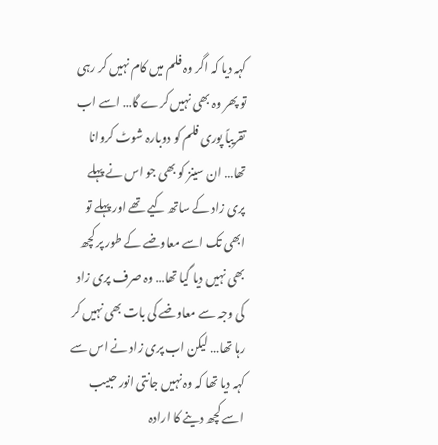کہہ دیا کہ اگر وہ فلم میں کام نہیں کر رہی تو پھر وہ بھی نہیں کرے گا… اسے اب تقریباً پوری فلم کو دوبارہ شوٹ کروانا تھا… ان سینز کو بھی جو اس نے پہلے پری زاد کے ساتھ کیے تھے اور پہلے تو ابھی تک اسے معاوضے کے طور پر کچھ بھی نہیں دیا گیا تھا… وہ صرف پری زاد کی وجہ سے معاوضے کی بات بھی نہیں کر رہا تھا… لیکن اب پری زاد نے اس سے کہہ دیا تھا کہ وہ نہیں جانتی انور حبیب اسے کچھ دینے کا ارادہ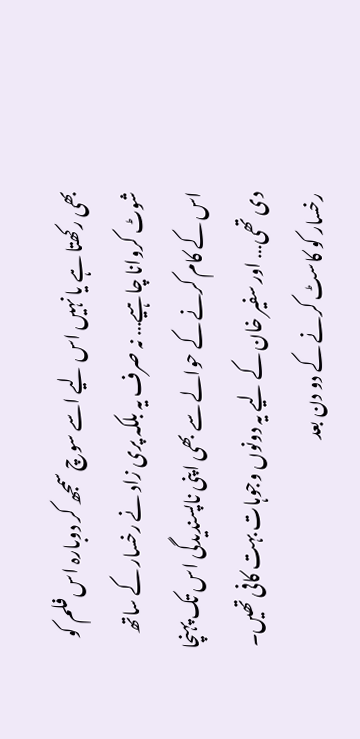بھی رکھتا ہے یا نہیں اس لیے اسے سوچ سمجھ کر دوبارہ اس فلم کو شوٹ کروانا چاہیے… نہ صرف یہ بلکہ پری زاد نے رخسار کے ساتھ اس کے کام کرنے کے حوالے سے بھی اپنی ناپسندیدگی اس تک پہنچا دی تھی… اور سفیر خان کے لیے یہ دونوں وجوہات بہت کافی تھیں۔
رخسار کو کاسٹ کرنے کے دو دن بعد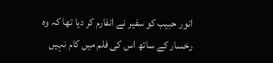انور حبیب کو سفیر نے انفارم کر دیا تھا کہ وہ رخسار کے ساتھ اس کی فلم میں کام نہیں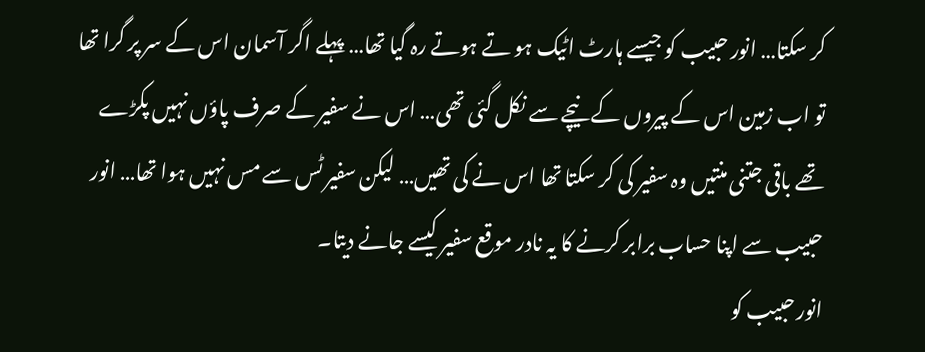کر سکتا… انور حبیب کو جیسے ہارٹ اٹیک ہو تے ہوتے رہ گیا تھا… پہلے اگر آسمان اس کے سر پر گرا تھا تو اب زمین اس کے پیروں کے نیچے سے نکل گئی تھی… اس نے سفیر کے صرف پاؤں نہیں پکڑے تھے باقی جتنی منتیں وہ سفیر کی کر سکتا تھا اس نے کی تھیں… لیکن سفیر ٹس سے مس نہیں ہوا تھا… انور حبیب سے اپنا حساب برابر کرنے کا یہ نادر موقع سفیر کیسے جانے دیتا۔
انور حبیب کو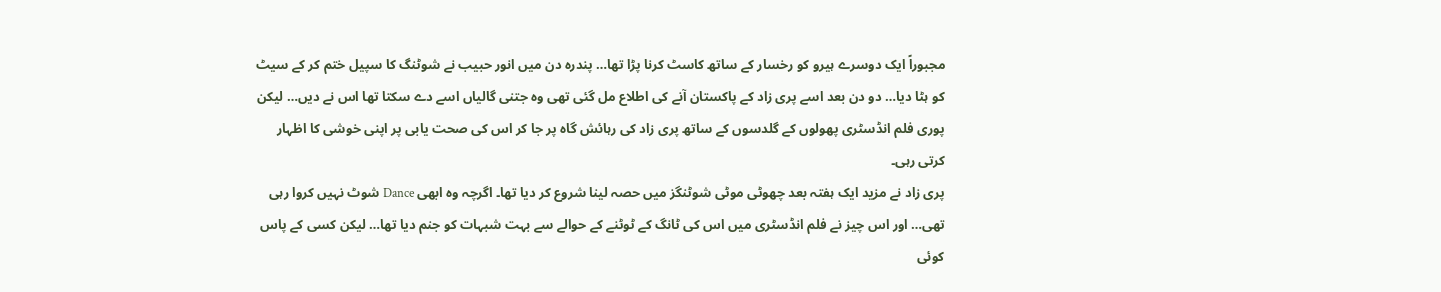مجبوراً ایک دوسرے ہیرو کو رخسار کے ساتھ کاسٹ کرنا پڑا تھا… پندرہ دن میں انور حبیب نے شوٹنگ کا سپیل ختم کر کے سیٹ کو ہٹا دیا… دو دن بعد اسے پری زاد کے پاکستان آنے کی اطلاع مل گئی تھی وہ جتنی گالیاں اسے دے سکتا تھا اس نے دیں… لیکن پوری فلم انڈسٹری پھولوں کے گلدسوں کے ساتھ پری زاد کی رہائش گاہ پر جا کر اس کی صحت یابی پر اپنی خوشی کا اظہار کرتی رہی۔
پری زاد نے مزید ایک ہفتہ بعد چھوٹی موٹی شوٹنگز میں حصہ لینا شروع کر دیا تھا۔ اگرچہ وہ ابھی Dance شوٹ نہیں کروا رہی تھی… اور اس چیز نے فلم انڈسٹری میں اس کی ٹانگ کے ٹوٹنے کے حوالے سے بہت شبہات کو جنم دیا تھا… لیکن کسی کے پاس کوئی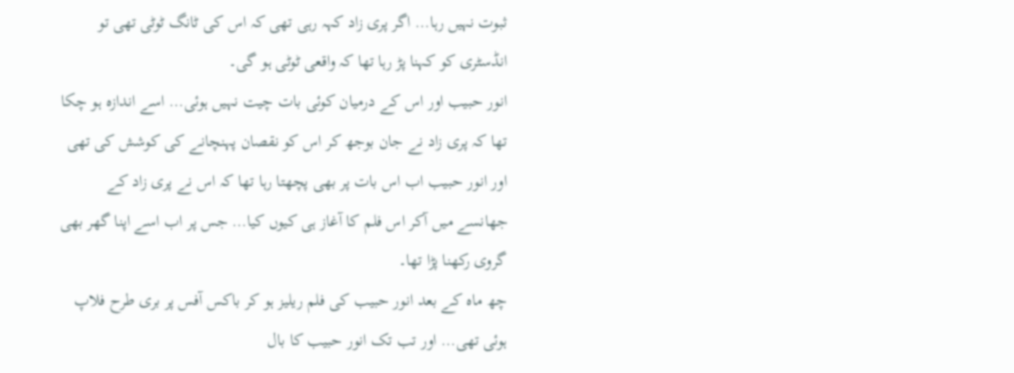ثبوت نہیں رہا… اگر پری زاد کہہ رہی تھی کہ اس کی ٹانگ ٹوٹی تھی تو انڈسٹری کو کہنا پڑ رہا تھا کہ واقعی ٹوٹی ہو گی۔
انور حبیب اور اس کے درمیان کوئی بات چیت نہیں ہوئی… اسے اندازہ ہو چکا تھا کہ پری زاد نے جان بوجھ کر اس کو نقصان پہنچانے کی کوشش کی تھی اور انور حبیب اب اس بات پر بھی پچھتا رہا تھا کہ اس نے پری زاد کے جھانسے میں آکر اس فلم کا آغاز ہی کیوں کیا… جس پر اب اسے اپنا گھر بھی گروی رکھنا پڑا تھا۔
چھ ماہ کے بعد انور حبیب کی فلم ریلیز ہو کر باکس آفس پر بری طرح فلاپ ہوئی تھی… اور تب تک انور حبیب کا بال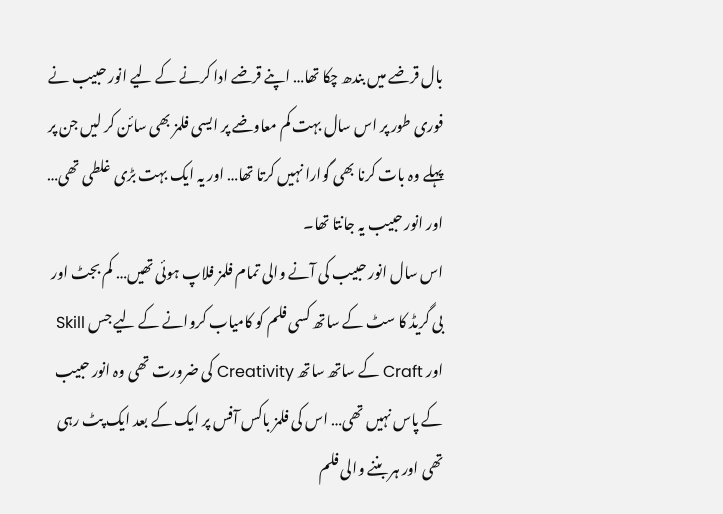بال قرضے میں بندھ چکا تھا… اپنے قرضے ادا کرنے کے لیے انور حبیب نے فوری طور پر اس سال بہت کم معاوضے پر ایسی فلمز بھی سائن کر لیں جن پر پہلے وہ بات کرنا بھی گوارا نہیں کرتا تھا… اور یہ ایک بہت بڑی غلطی تھی… اور انور حبیب یہ جانتا تھا۔
اس سال انور حبیب کی آنے والی تمام فلمز فلاپ ہوئی تھیں… کم بجٹ اور بی گریڈ کا سٹ کے ساتھ کسی فلم کو کامیاب کروانے کے لیے جس Skill اور Craft کے ساتھ ساتھ Creativity کی ضرورت تھی وہ انور حبیب کے پاس نہیں تھی… اس کی فلمز باکس آفس پر ایک کے بعد ایک پٹ رہی تھی اور ہر بننے والی فلم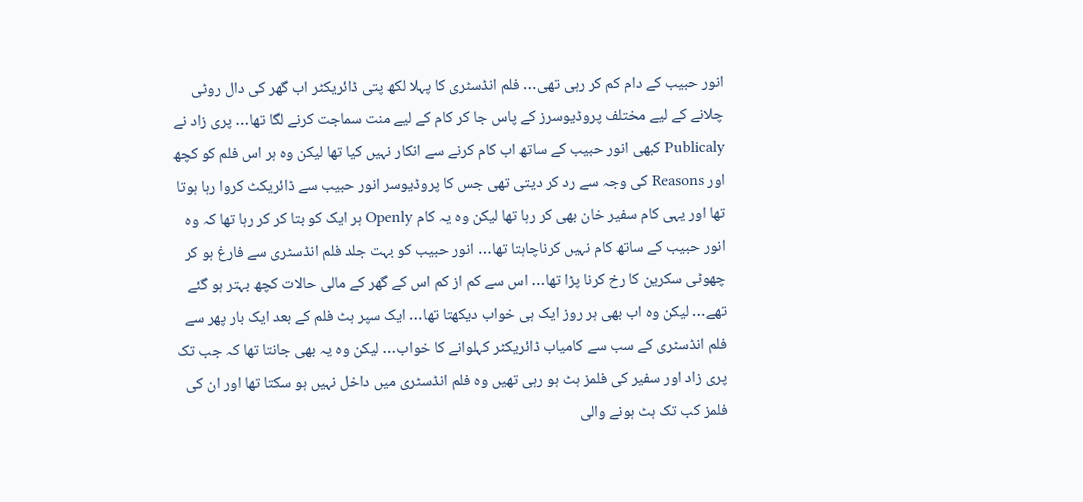انور حبیب کے دام کم کر رہی تھی… فلم انڈسٹری کا پہلا لکھ پتی ڈائریکٹر اب گھر کی دال روٹی چلانے کے لیے مختلف پروڈیوسرز کے پاس جا کر کام کے لیے منت سماجت کرنے لگا تھا… پری زاد نے Publicaly کبھی انور حبیب کے ساتھ اب کام کرنے سے انکار نہیں کیا تھا لیکن وہ ہر اس فلم کو کچھ اور Reasons کی وجہ سے رد کر دیتی تھی جس کا پروڈیوسر انور حبیب سے ڈائریکٹ کروا رہا ہوتا تھا اور یہی کام سفیر خان بھی کر رہا تھا لیکن وہ یہ کام Openly ہر ایک کو بتا کر کر رہا تھا کہ وہ انور حبیب کے ساتھ کام نہیں کرناچاہتا تھا… انور حبیب کو بہت جلد فلم انڈسٹری سے فارغ ہو کر چھوٹی سکرین کا رخ کرنا پڑا تھا… اس سے کم از کم اس کے گھر کے مالی حالات کچھ بہتر ہو گئے تھے… لیکن وہ اب بھی ہر روز ایک ہی خواب دیکھتا تھا… ایک سپر ہٹ فلم کے بعد ایک بار پھر سے فلم انڈسٹری کے سب سے کامیاب ڈائریکٹر کہلوانے کا خواب… لیکن وہ یہ بھی جانتا تھا کہ جب تک پری زاد اور سفیر کی فلمز ہٹ ہو رہی تھیں وہ فلم انڈسٹری میں داخل نہیں ہو سکتا تھا اور ان کی فلمز کب تک ہٹ ہونے والی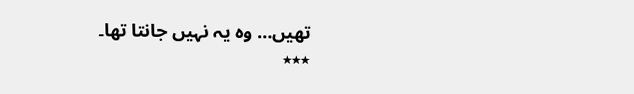تھیں… وہ یہ نہیں جانتا تھا۔
٭٭٭